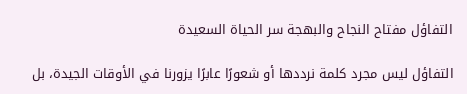التفاؤل مفتاح النجاح والبهجة سر الحياة السعيدة

التفاؤل ليس مجرد كلمة نرددها أو شعورًا عابرًا يزورنا في الأوقات الجيدة، بل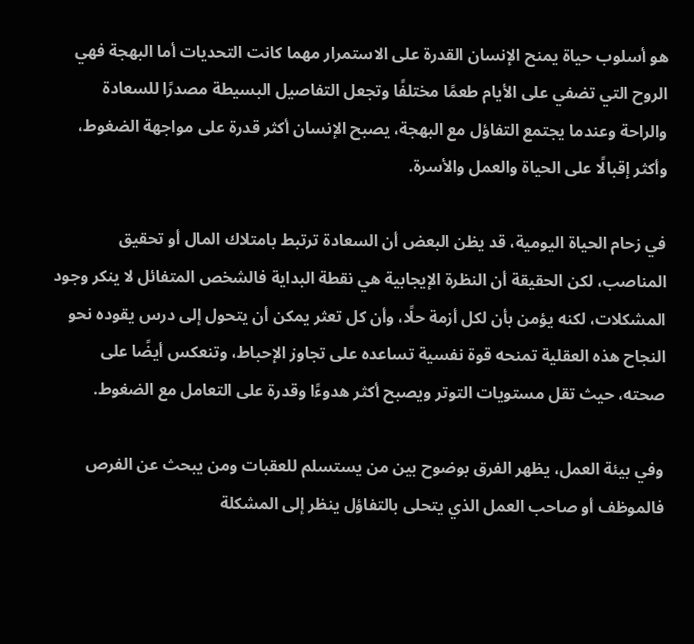هو أسلوب حياة يمنح الإنسان القدرة على الاستمرار مهما كانت التحديات أما البهجة فهي الروح التي تضفي على الأيام طعمًا مختلفًا وتجعل التفاصيل البسيطة مصدرًا للسعادة والراحة وعندما يجتمع التفاؤل مع البهجة، يصبح الإنسان أكثر قدرة على مواجهة الضغوط، وأكثر إقبالًا على الحياة والعمل والأسرة.

في زحام الحياة اليومية، قد يظن البعض أن السعادة ترتبط بامتلاك المال أو تحقيق المناصب، لكن الحقيقة أن النظرة الإيجابية هي نقطة البداية فالشخص المتفائل لا ينكر وجود المشكلات، لكنه يؤمن بأن لكل أزمة حلًا، وأن كل تعثر يمكن أن يتحول إلى درس يقوده نحو النجاح هذه العقلية تمنحه قوة نفسية تساعده على تجاوز الإحباط، وتنعكس أيضًا على صحته، حيث تقل مستويات التوتر ويصبح أكثر هدوءًا وقدرة على التعامل مع الضغوط.

وفي بيئة العمل، يظهر الفرق بوضوح بين من يستسلم للعقبات ومن يبحث عن الفرص فالموظف أو صاحب العمل الذي يتحلى بالتفاؤل ينظر إلى المشكلة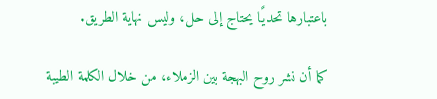باعتبارها تحديًا يحتاج إلى حل، وليس نهاية الطريق.

كما أن نشر روح البهجة بين الزملاء، من خلال الكلمة الطيبة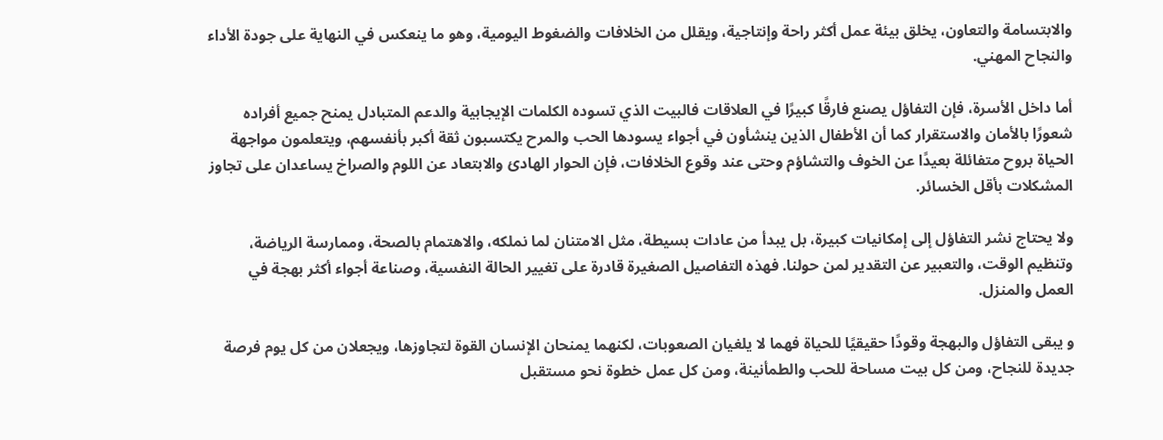والابتسامة والتعاون، يخلق بيئة عمل أكثر راحة وإنتاجية، ويقلل من الخلافات والضغوط اليومية، وهو ما ينعكس في النهاية على جودة الأداء والنجاح المهني.

أما داخل الأسرة، فإن التفاؤل يصنع فارقًا كبيرًا في العلاقات فالبيت الذي تسوده الكلمات الإيجابية والدعم المتبادل يمنح جميع أفراده شعورًا بالأمان والاستقرار كما أن الأطفال الذين ينشأون في أجواء يسودها الحب والمرح يكتسبون ثقة أكبر بأنفسهم، ويتعلمون مواجهة الحياة بروح متفائلة بعيدًا عن الخوف والتشاؤم وحتى عند وقوع الخلافات، فإن الحوار الهادئ والابتعاد عن اللوم والصراخ يساعدان على تجاوز المشكلات بأقل الخسائر.

ولا يحتاج نشر التفاؤل إلى إمكانيات كبيرة، بل يبدأ من عادات بسيطة، مثل الامتنان لما نملكه، والاهتمام بالصحة، وممارسة الرياضة، وتنظيم الوقت، والتعبير عن التقدير لمن حولنا. فهذه التفاصيل الصغيرة قادرة على تغيير الحالة النفسية، وصناعة أجواء أكثر بهجة في العمل والمنزل.

و يبقى التفاؤل والبهجة وقودًا حقيقيًا للحياة فهما لا يلغيان الصعوبات، لكنهما يمنحان الإنسان القوة لتجاوزها، ويجعلان من كل يوم فرصة جديدة للنجاح، ومن كل بيت مساحة للحب والطمأنينة، ومن كل عمل خطوة نحو مستقبل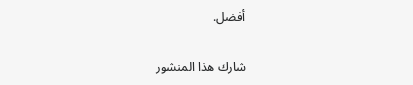أفضل.

شارك هذا المنشور